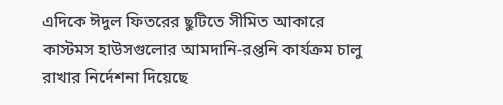এদিকে ঈদুল ফিতরের ছুটিতে সীমিত আকারে কাস্টমস হাউসগুলোর আমদানি-রপ্তনি কার্যক্রম চালু রাখার নির্দেশনা দিয়েছে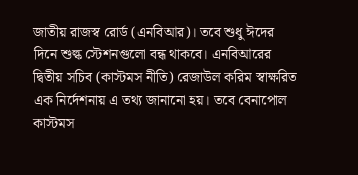জাতীয় রাজস্ব রোর্ড (এনবিআর)। তবে শুধু ঈদের দিনে শুল্ক স্টেশনগুলো বন্ধ থাকবে। এনবিআরের দ্বিতীয় সচিব (কাস্টমস নীতি) রেজাউল করিম স্বাক্ষরিত এক নির্দেশনায় এ তথ্য জানানো হয়। তবে বেনাপোল কাস্টমস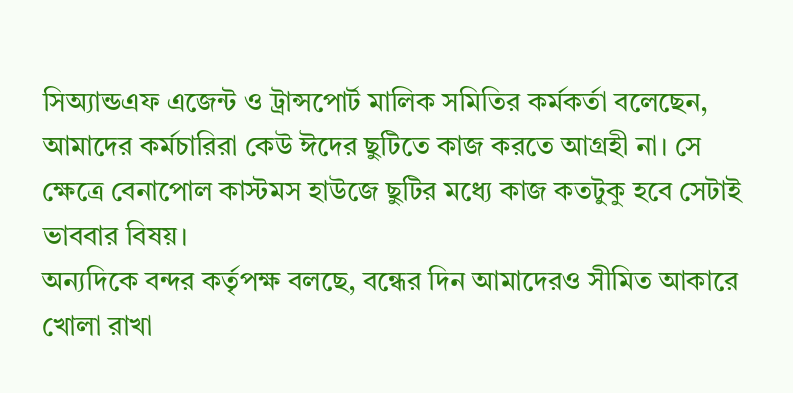সিঅ্যান্ডএফ এজেন্ট ও ট্রান্সপোর্ট মালিক সমিতির কর্মকর্তা বলেছেন, আমাদের কর্মচারিরা কেউ ঈদের ছুটিতে কাজ করতে আগ্রহী না। সে ক্ষেত্রে বেনাপোল কাস্টমস হাউজে ছুটির মধ্যে কাজ কতটুকু হবে সেটাই ভাববার বিষয়।
অন্যদিকে বন্দর কর্তৃপক্ষ বলছে, বন্ধের দিন আমাদেরও সীমিত আকারে খোলা রাখা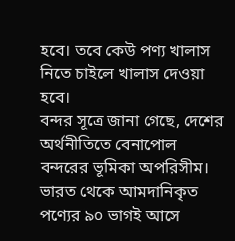হবে। তবে কেউ পণ্য খালাস নিতে চাইলে খালাস দেওয়া হবে।
বন্দর সূত্রে জানা গেছে, দেশের অর্থনীতিতে বেনাপোল বন্দরের ভূমিকা অপরিসীম। ভারত থেকে আমদানিকৃত পণ্যের ৯০ ভাগই আসে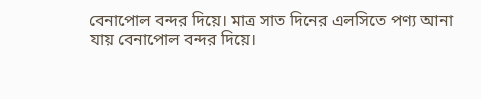বেনাপোল বন্দর দিয়ে। মাত্র সাত দিনের এলসিতে পণ্য আনা যায় বেনাপোল বন্দর দিয়ে।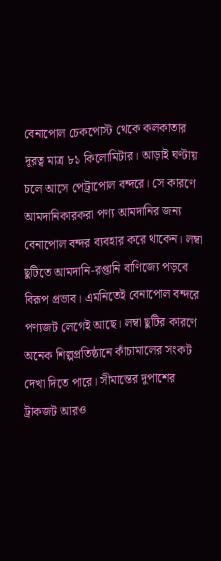বেনাপোল চেকপোস্ট থেকে কলকাতার দূরত্ব মাত্র ৮১ কিলোমিটার। আড়াই ঘণ্টায় চলে আসে পেট্রাপোল বন্দরে। সে কারণে আমদানিকারকরা পণ্য আমদানির জন্য বেনাপোল বন্দর ব্যবহার করে থাকেন। লম্বা ছুটিতে আমদানি-রপ্তানি বাণিজ্যে পড়বে বিরূপ প্রভাব। এমনিতেই বেনাপোল বন্দরে পণ্যজট লেগেই আছে। লম্বা ছুটির কারণে অনেক শিল্পপ্রতিষ্ঠানে কাঁচামালের সংকট দেখা দিতে পারে। সীমান্তের দুপাশের ট্রাকজট আরও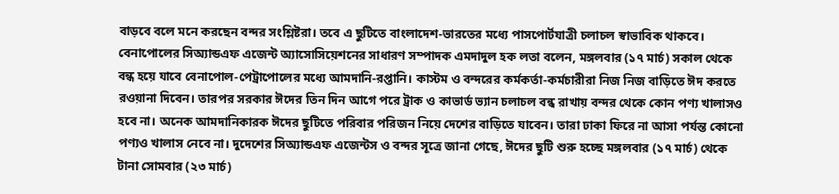বাড়বে বলে মনে করছেন বন্দর সংশ্লিষ্টরা। তবে এ ছুটিতে বাংলাদেশ-ভারতের মধ্যে পাসপোর্টযাত্রী চলাচল স্বাভাবিক থাকবে। বেনাপোলের সিঅ্যান্ডএফ এজেন্ট অ্যাসোসিয়েশনের সাধারণ সম্পাদক এমদাদুল হক লতা বলেন, মঙ্গলবার (১৭ মার্চ) সকাল থেকে বন্ধ হয়ে যাবে বেনাপোল-পেট্রাপোলের মধ্যে আমদানি-রপ্তানি। কাস্টম ও বন্দরের কর্মকর্তা-কর্মচারীরা নিজ নিজ বাড়িতে ঈদ করতে রওয়ানা দিবেন। তারপর সরকার ঈদের তিন দিন আগে পরে ট্রাক ও কাভার্ড ভ্যান চলাচল বন্ধ রাখায় বন্দর থেকে কোন পণ্য খালাসও হবে না। অনেক আমদানিকারক ঈদের ছুটিতে পরিবার পরিজন নিয়ে দেশের বাড়িতে যাবেন। তারা ঢাকা ফিরে না আসা পর্যন্ত কোনো পণ্যও খালাস নেবে না। দুদেশের সিঅ্যান্ডএফ এজেন্টস ও বন্দর সূত্রে জানা গেছে, ঈদের ছুটি শুরু হচ্ছে মঙ্গলবার (১৭ মার্চ) থেকে টানা সোমবার (২৩ মার্চ)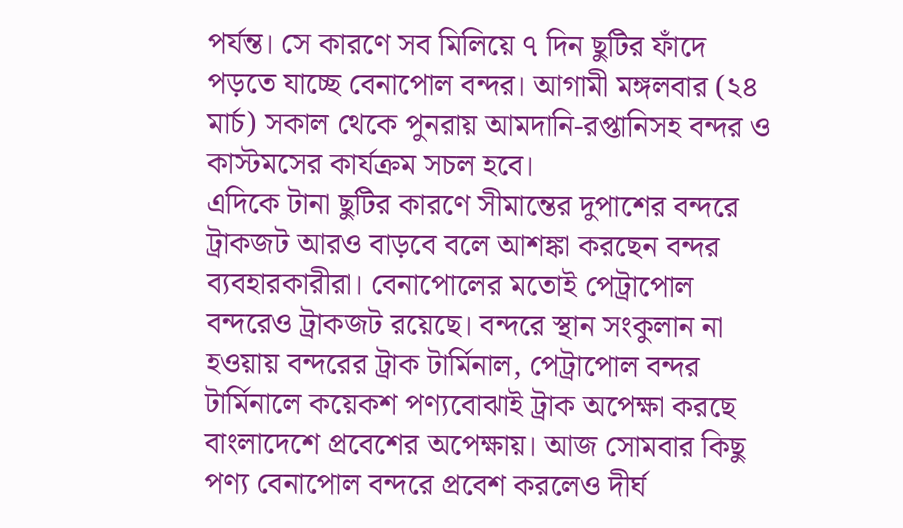পর্যন্ত। সে কারণে সব মিলিয়ে ৭ দিন ছুটির ফাঁদে পড়তে যাচ্ছে বেনাপোল বন্দর। আগামী মঙ্গলবার (২৪ মার্চ) সকাল থেকে পুনরায় আমদানি-রপ্তানিসহ বন্দর ও কাস্টমসের কার্যক্রম সচল হবে।
এদিকে টানা ছুটির কারণে সীমান্তের দুপাশের বন্দরে ট্রাকজট আরও বাড়বে বলে আশঙ্কা করছেন বন্দর ব্যবহারকারীরা। বেনাপোলের মতোই পেট্রাপোল বন্দরেও ট্রাকজট রয়েছে। বন্দরে স্থান সংকুলান না হওয়ায় বন্দরের ট্রাক টার্মিনাল, পেট্রাপোল বন্দর টার্মিনালে কয়েকশ পণ্যবোঝাই ট্রাক অপেক্ষা করছে বাংলাদেশে প্রবেশের অপেক্ষায়। আজ সোমবার কিছু পণ্য বেনাপোল বন্দরে প্রবেশ করলেও দীর্ঘ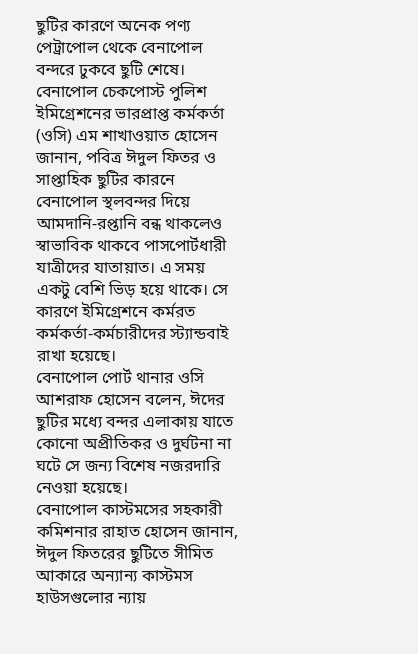ছুটির কারণে অনেক পণ্য পেট্রাপোল থেকে বেনাপোল বন্দরে ঢুকবে ছুটি শেষে। বেনাপোল চেকপোস্ট পুলিশ ইমিগ্রেশনের ভারপ্রাপ্ত কর্মকর্তা (ওসি) এম শাখাওয়াত হোসেন জানান, পবিত্র ঈদুল ফিতর ও সাপ্তাহিক ছুটির কারনে বেনাপোল স্থলবন্দর দিয়ে আমদানি-রপ্তানি বন্ধ থাকলেও স্বাভাবিক থাকবে পাসপোর্টধারী যাত্রীদের যাতায়াত। এ সময় একটু বেশি ভিড় হয়ে থাকে। সে কারণে ইমিগ্রেশনে কর্মরত কর্মকর্তা-কর্মচারীদের স্ট্যান্ডবাই রাখা হয়েছে।
বেনাপোল পোর্ট থানার ওসি আশরাফ হোসেন বলেন, ঈদের ছুটির মধ্যে বন্দর এলাকায় যাতে কোনো অপ্রীতিকর ও দুর্ঘটনা না ঘটে সে জন্য বিশেষ নজরদারি নেওয়া হয়েছে।
বেনাপোল কাস্টমসের সহকারী কমিশনার রাহাত হোসেন জানান, ঈদুল ফিতরের ছুটিতে সীমিত আকারে অন্যান্য কাস্টমস হাউসগুলোর ন্যায়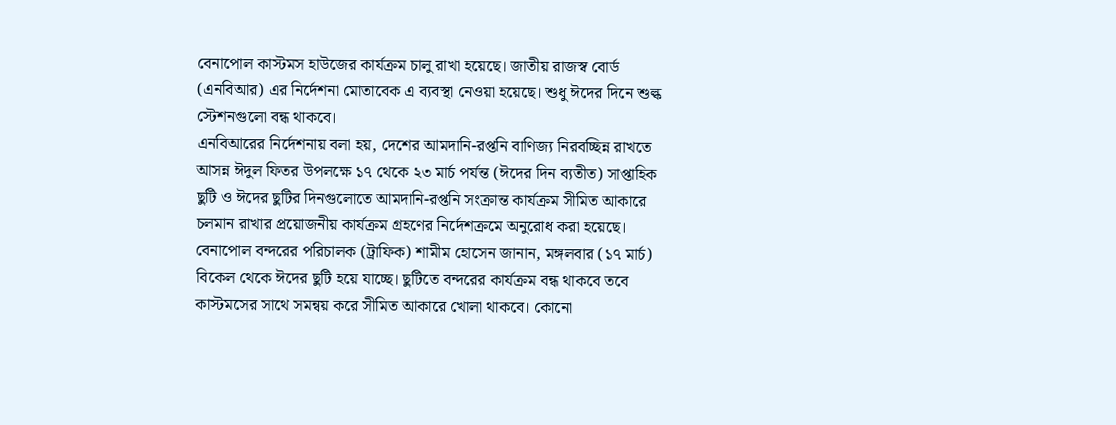বেনাপোল কাস্টমস হাউজের কার্যক্রম চালু রাখা হয়েছে। জাতীয় রাজস্ব বোর্ড (এনবিআর) এর নির্দেশনা মোতাবেক এ ব্যবস্থা নেওয়া হয়েছে। শুধু ঈদের দিনে শুল্ক স্টেশনগুলো বন্ধ থাকবে।
এনবিআরের নির্দেশনায় বলা হয়, দেশের আমদানি-রপ্তনি বাণিজ্য নিরবচ্ছিন্ন রাখতে আসন্ন ঈদুল ফিতর উপলক্ষে ১৭ থেকে ২৩ মার্চ পর্যন্ত (ঈদের দিন ব্যতীত) সাপ্তাহিক ছুটি ও ঈদের ছুটির দিনগুলোতে আমদানি-রপ্তনি সংক্রান্ত কার্যক্রম সীমিত আকারে চলমান রাখার প্রয়োজনীয় কার্যক্রম গ্রহণের নির্দেশক্রমে অনুরোধ করা হয়েছে।
বেনাপোল বন্দরের পরিচালক (ট্রাফিক) শামীম হোসেন জানান, মঙ্গলবার (১৭ মার্চ) বিকেল থেকে ঈদের ছুটি হয়ে যাচ্ছে। ছুটিতে বন্দরের কার্যক্রম বন্ধ থাকবে তবে কাস্টমসের সাথে সমন্বয় করে সীমিত আকারে খোলা থাকবে। কোনো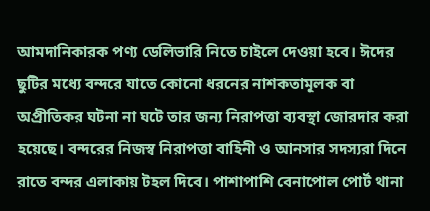আমদানিকারক পণ্য ডেলিভারি নিতে চাইলে দেওয়া হবে। ঈদের ছুটির মধ্যে বন্দরে যাতে কোনো ধরনের নাশকতামূলক বা অপ্রীতিকর ঘটনা না ঘটে তার জন্য নিরাপত্তা ব্যবস্থা জোরদার করা হয়েছে। বন্দরের নিজস্ব নিরাপত্তা বাহিনী ও আনসার সদস্যরা দিনে রাতে বন্দর এলাকায় টহল দিবে। পাশাপাশি বেনাপোল পোর্ট থানা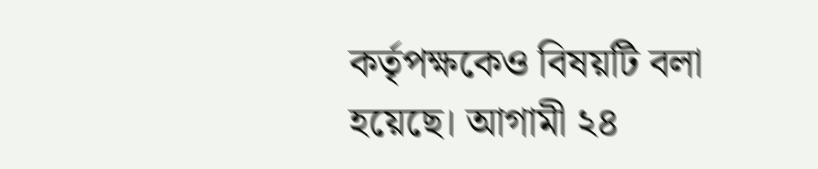কর্তৃপক্ষকেও বিষয়টি বলা হয়েছে। আগামী ২৪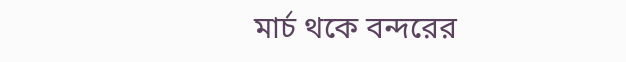মার্চ থকে বন্দরের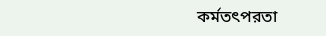কর্মতৎপরতা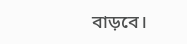বাড়বে।